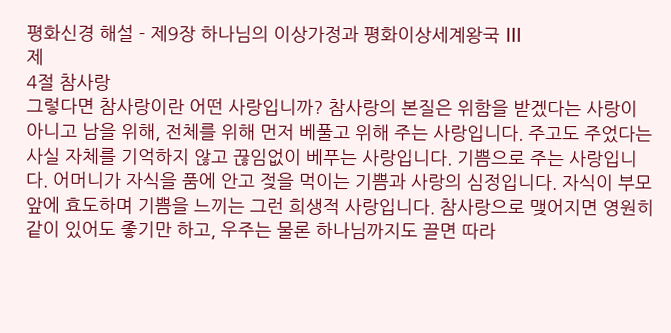평화신경 해설 - 제9장 하나님의 이상가정과 평화이상세계왕국 Ⅲ
제
4절 참사랑
그렇다면 참사랑이란 어떤 사랑입니까? 참사랑의 본질은 위함을 받겠다는 사랑이 아니고 남을 위해, 전체를 위해 먼저 베풀고 위해 주는 사랑입니다. 주고도 주었다는 사실 자체를 기억하지 않고 끊임없이 베푸는 사랑입니다. 기쁨으로 주는 사랑입니다. 어머니가 자식을 품에 안고 젖을 먹이는 기쁨과 사랑의 심정입니다. 자식이 부모 앞에 효도하며 기쁨을 느끼는 그런 희생적 사랑입니다. 참사랑으로 맺어지면 영원히 같이 있어도 좋기만 하고, 우주는 물론 하나님까지도 끌면 따라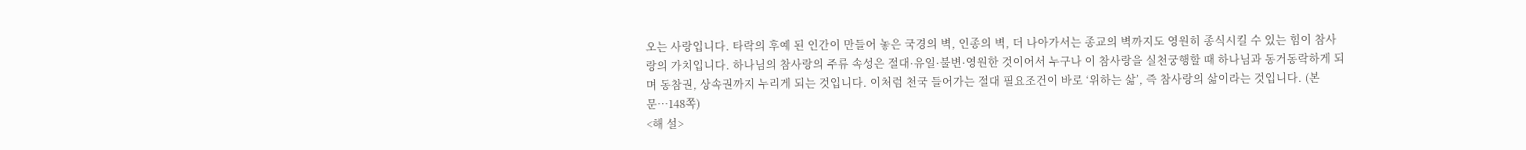오는 사랑입니다. 타락의 후예 된 인간이 만들어 놓은 국경의 벽, 인종의 벽, 더 나아가서는 종교의 벽까지도 영원히 종식시킬 수 있는 힘이 참사랑의 가치입니다. 하나님의 참사랑의 주류 속성은 절대·유일·불변·영원한 것이어서 누구나 이 참사랑을 실천궁행할 때 하나님과 동거동락하게 되며 동참권, 상속권까지 누리게 되는 것입니다. 이처럼 천국 들어가는 절대 필요조건이 바로 ‘위하는 삶’, 즉 참사랑의 삶이라는 것입니다. (본문…148쪽)
<해 설>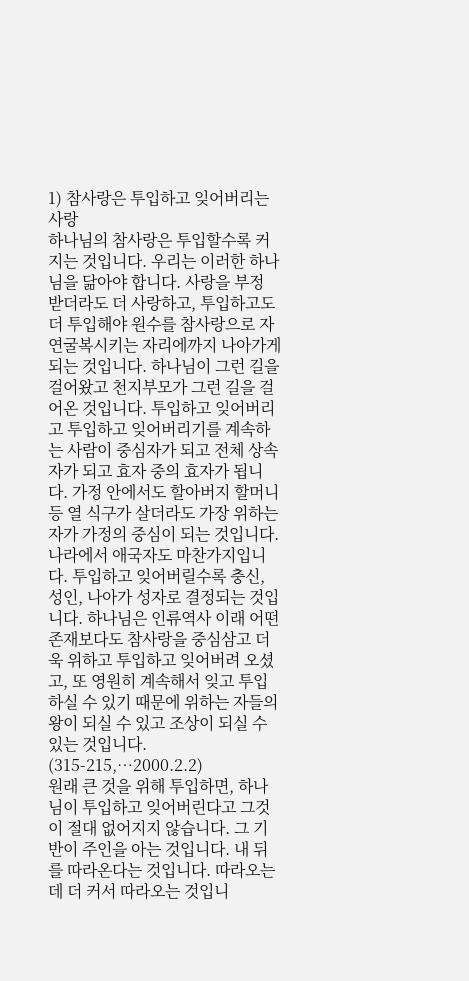1) 참사랑은 투입하고 잊어버리는 사랑
하나님의 참사랑은 투입할수록 커지는 것입니다. 우리는 이러한 하나님을 닮아야 합니다. 사랑을 부정 받더라도 더 사랑하고, 투입하고도 더 투입해야 원수를 참사랑으로 자연굴복시키는 자리에까지 나아가게 되는 것입니다. 하나님이 그런 길을 걸어왔고 천지부모가 그런 길을 걸어온 것입니다. 투입하고 잊어버리고 투입하고 잊어버리기를 계속하는 사람이 중심자가 되고 전체 상속자가 되고 효자 중의 효자가 됩니다. 가정 안에서도 할아버지 할머니 등 열 식구가 살더라도 가장 위하는 자가 가정의 중심이 되는 것입니다. 나라에서 애국자도 마찬가지입니다. 투입하고 잊어버릴수록 충신, 성인, 나아가 성자로 결정되는 것입니다. 하나님은 인류역사 이래 어떤 존재보다도 참사랑을 중심삼고 더욱 위하고 투입하고 잊어버려 오셨고, 또 영원히 계속해서 잊고 투입하실 수 있기 때문에 위하는 자들의 왕이 되실 수 있고 조상이 되실 수 있는 것입니다. (315-215,…2000.2.2)
원래 큰 것을 위해 투입하면, 하나님이 투입하고 잊어버린다고 그것이 절대 없어지지 않습니다. 그 기반이 주인을 아는 것입니다. 내 뒤를 따라온다는 것입니다. 따라오는데 더 커서 따라오는 것입니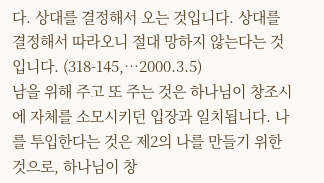다. 상대를 결정해서 오는 것입니다. 상대를 결정해서 따라오니 절대 망하지 않는다는 것입니다. (318-145,…2000.3.5)
남을 위해 주고 또 주는 것은 하나님이 창조시에 자체를 소모시키던 입장과 일치됩니다. 나를 투입한다는 것은 제2의 나를 만들기 위한 것으로, 하나님이 창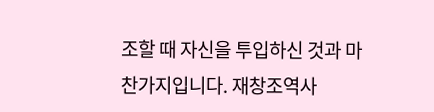조할 때 자신을 투입하신 것과 마찬가지입니다. 재창조역사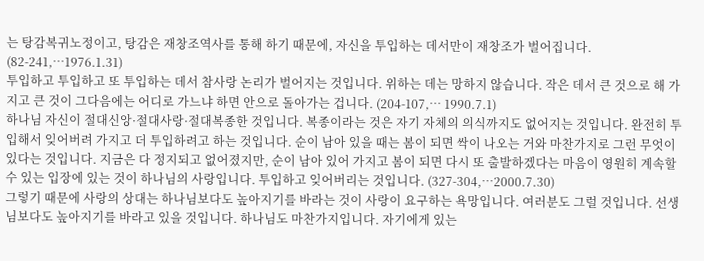는 탕감복귀노정이고, 탕감은 재창조역사를 통해 하기 때문에, 자신을 투입하는 데서만이 재창조가 벌어집니다. (82-241,…1976.1.31)
투입하고 투입하고 또 투입하는 데서 참사랑 논리가 벌어지는 것입니다. 위하는 데는 망하지 않습니다. 작은 데서 큰 것으로 해 가지고 큰 것이 그다음에는 어디로 가느냐 하면 안으로 돌아가는 겁니다. (204-107,… 1990.7.1)
하나님 자신이 절대신앙·절대사랑·절대복종한 것입니다. 복종이라는 것은 자기 자체의 의식까지도 없어지는 것입니다. 완전히 투입해서 잊어버려 가지고 더 투입하려고 하는 것입니다. 순이 남아 있을 때는 봄이 되면 싹이 나오는 거와 마찬가지로 그런 무엇이 있다는 것입니다. 지금은 다 정지되고 없어졌지만, 순이 남아 있어 가지고 봄이 되면 다시 또 출발하겠다는 마음이 영원히 계속할 수 있는 입장에 있는 것이 하나님의 사랑입니다. 투입하고 잊어버리는 것입니다. (327-304,…2000.7.30)
그렇기 때문에 사랑의 상대는 하나님보다도 높아지기를 바라는 것이 사랑이 요구하는 욕망입니다. 여러분도 그럴 것입니다. 선생님보다도 높아지기를 바라고 있을 것입니다. 하나님도 마찬가지입니다. 자기에게 있는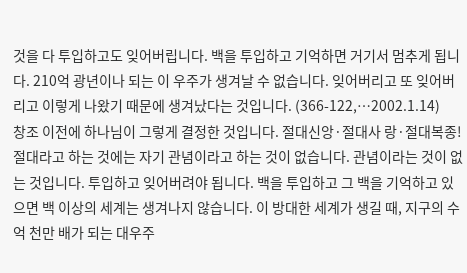것을 다 투입하고도 잊어버립니다. 백을 투입하고 기억하면 거기서 멈추게 됩니다. 210억 광년이나 되는 이 우주가 생겨날 수 없습니다. 잊어버리고 또 잊어버리고 이렇게 나왔기 때문에 생겨났다는 것입니다. (366-122,…2002.1.14)
창조 이전에 하나님이 그렇게 결정한 것입니다. 절대신앙·절대사 랑·절대복종! 절대라고 하는 것에는 자기 관념이라고 하는 것이 없습니다. 관념이라는 것이 없는 것입니다. 투입하고 잊어버려야 됩니다. 백을 투입하고 그 백을 기억하고 있으면 백 이상의 세계는 생겨나지 않습니다. 이 방대한 세계가 생길 때, 지구의 수억 천만 배가 되는 대우주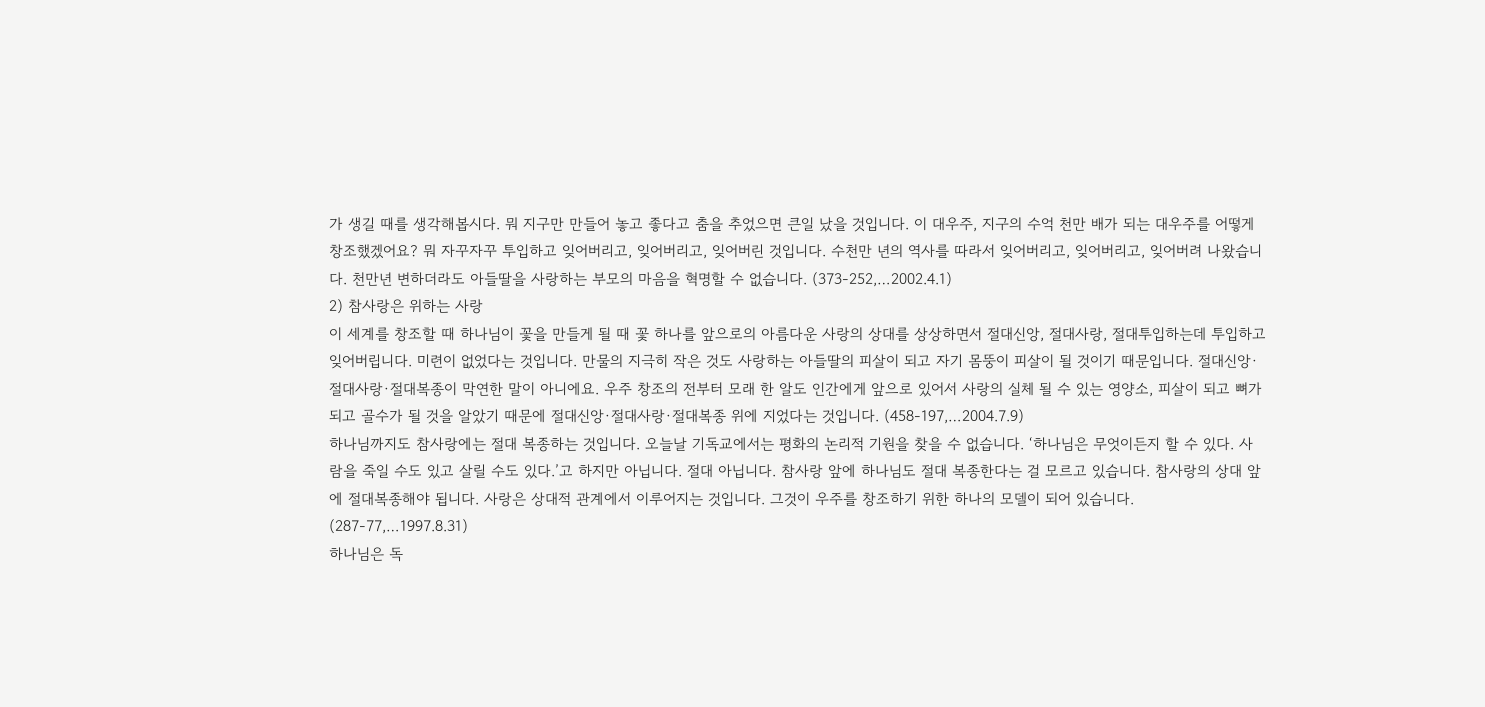가 생길 때를 생각해봅시다. 뭐 지구만 만들어 놓고 좋다고 춤을 추었으면 큰일 났을 것입니다. 이 대우주, 지구의 수억 천만 배가 되는 대우주를 어떻게 창조했겠어요? 뭐 자꾸자꾸 투입하고 잊어버리고, 잊어버리고, 잊어버린 것입니다. 수천만 년의 역사를 따라서 잊어버리고, 잊어버리고, 잊어버려 나왔습니다. 천만년 변하더라도 아들딸을 사랑하는 부모의 마음을 혁명할 수 없습니다. (373-252,…2002.4.1)
2) 참사랑은 위하는 사랑
이 세계를 창조할 때 하나님이 꽃을 만들게 될 때 꽃 하나를 앞으로의 아름다운 사랑의 상대를 상상하면서 절대신앙, 절대사랑, 절대투입하는데 투입하고 잊어버립니다. 미련이 없었다는 것입니다. 만물의 지극히 작은 것도 사랑하는 아들딸의 피살이 되고 자기 몸뚱이 피살이 될 것이기 때문입니다. 절대신앙·절대사랑·절대복종이 막연한 말이 아니에요. 우주 창조의 전부터 모래 한 알도 인간에게 앞으로 있어서 사랑의 실체 될 수 있는 영양소, 피살이 되고 뼈가 되고 골수가 될 것을 알았기 때문에 절대신앙·절대사랑·절대복종 위에 지었다는 것입니다. (458-197,…2004.7.9)
하나님까지도 참사랑에는 절대 복종하는 것입니다. 오늘날 기독교에서는 평화의 논리적 기원을 찾을 수 없습니다. ‘하나님은 무엇이든지 할 수 있다. 사람을 죽일 수도 있고 살릴 수도 있다.’고 하지만 아닙니다. 절대 아닙니다. 참사랑 앞에 하나님도 절대 복종한다는 걸 모르고 있습니다. 참사랑의 상대 앞에 절대복종해야 됩니다. 사랑은 상대적 관계에서 이루어지는 것입니다. 그것이 우주를 창조하기 위한 하나의 모델이 되어 있습니다. (287-77,…1997.8.31)
하나님은 독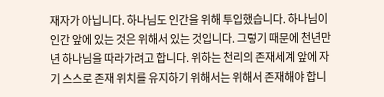재자가 아닙니다. 하나님도 인간을 위해 투입했습니다. 하나님이 인간 앞에 있는 것은 위해서 있는 것입니다. 그렇기 때문에 천년만년 하나님을 따라가려고 합니다. 위하는 천리의 존재세계 앞에 자기 스스로 존재 위치를 유지하기 위해서는 위해서 존재해야 합니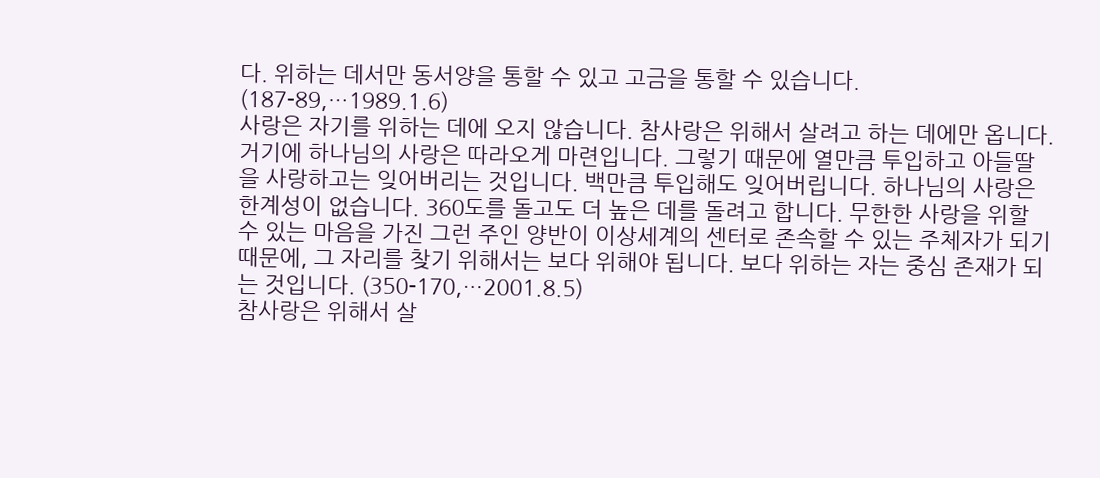다. 위하는 데서만 동서양을 통할 수 있고 고금을 통할 수 있습니다. (187-89,…1989.1.6)
사랑은 자기를 위하는 데에 오지 않습니다. 참사랑은 위해서 살려고 하는 데에만 옵니다. 거기에 하나님의 사랑은 따라오게 마련입니다. 그렇기 때문에 열만큼 투입하고 아들딸을 사랑하고는 잊어버리는 것입니다. 백만큼 투입해도 잊어버립니다. 하나님의 사랑은 한계성이 없습니다. 360도를 돌고도 더 높은 데를 돌려고 합니다. 무한한 사랑을 위할 수 있는 마음을 가진 그런 주인 양반이 이상세계의 센터로 존속할 수 있는 주체자가 되기 때문에, 그 자리를 찾기 위해서는 보다 위해야 됩니다. 보다 위하는 자는 중심 존재가 되는 것입니다. (350-170,…2001.8.5)
참사랑은 위해서 살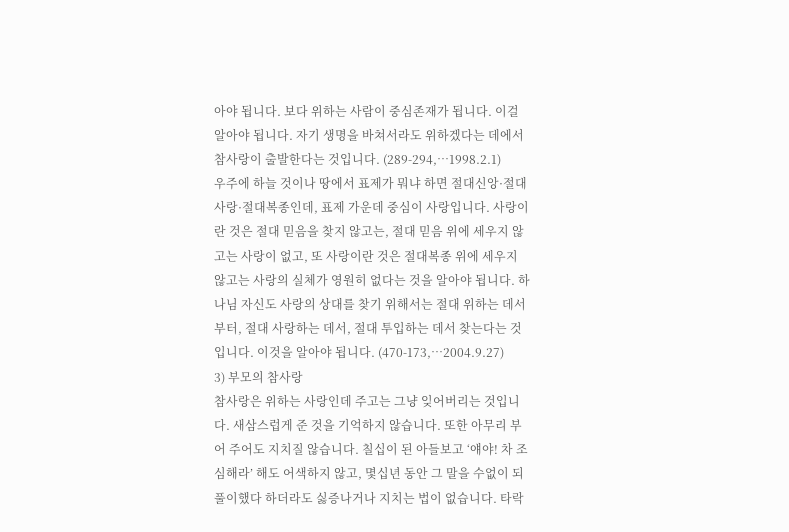아야 됩니다. 보다 위하는 사람이 중심존재가 됩니다. 이걸 알아야 됩니다. 자기 생명을 바쳐서라도 위하겠다는 데에서 참사랑이 출발한다는 것입니다. (289-294,…1998.2.1)
우주에 하늘 것이나 땅에서 표제가 뭐냐 하면 절대신앙·절대사랑·절대복종인데, 표제 가운데 중심이 사랑입니다. 사랑이란 것은 절대 믿음을 찾지 않고는, 절대 믿음 위에 세우지 않고는 사랑이 없고, 또 사랑이란 것은 절대복종 위에 세우지 않고는 사랑의 실체가 영원히 없다는 것을 알아야 됩니다. 하나님 자신도 사랑의 상대를 찾기 위해서는 절대 위하는 데서부터, 절대 사랑하는 데서, 절대 투입하는 데서 찾는다는 것입니다. 이것을 알아야 됩니다. (470-173,…2004.9.27)
3) 부모의 참사랑
참사랑은 위하는 사랑인데 주고는 그냥 잊어버리는 것입니다. 새삼스럽게 준 것을 기억하지 않습니다. 또한 아무리 부어 주어도 지치질 않습니다. 칠십이 된 아들보고 ‘얘야! 차 조심해라’ 해도 어색하지 않고, 몇십년 동안 그 말을 수없이 되풀이했다 하더라도 싫증나거나 지치는 법이 없습니다. 타락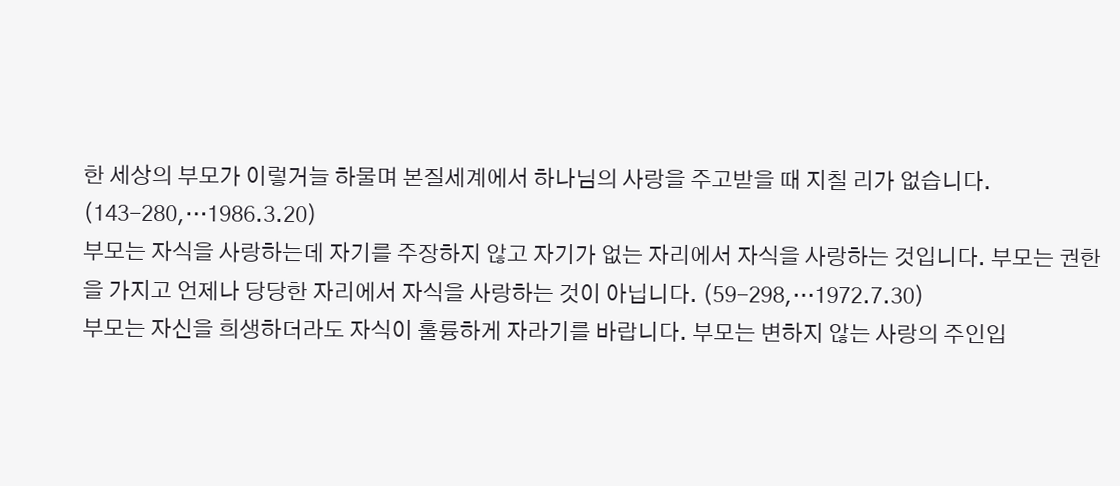한 세상의 부모가 이렇거늘 하물며 본질세계에서 하나님의 사랑을 주고받을 때 지칠 리가 없습니다. (143-280,…1986.3.20)
부모는 자식을 사랑하는데 자기를 주장하지 않고 자기가 없는 자리에서 자식을 사랑하는 것입니다. 부모는 권한을 가지고 언제나 당당한 자리에서 자식을 사랑하는 것이 아닙니다. (59-298,…1972.7.30)
부모는 자신을 희생하더라도 자식이 훌륭하게 자라기를 바랍니다. 부모는 변하지 않는 사랑의 주인입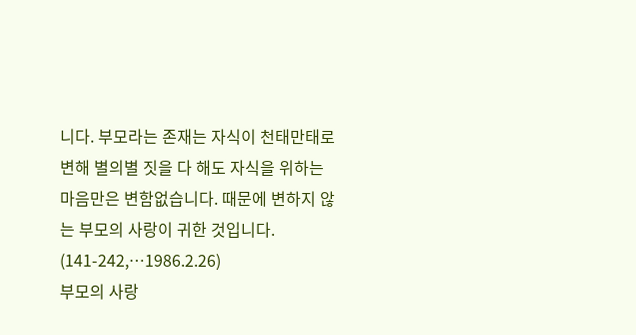니다. 부모라는 존재는 자식이 천태만태로 변해 별의별 짓을 다 해도 자식을 위하는 마음만은 변함없습니다. 때문에 변하지 않는 부모의 사랑이 귀한 것입니다. (141-242,…1986.2.26)
부모의 사랑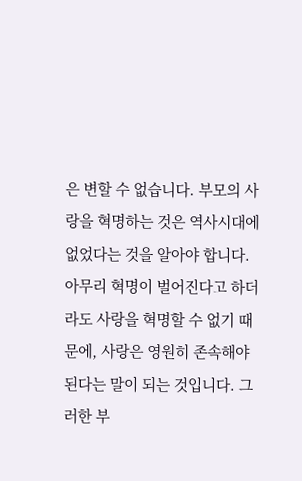은 변할 수 없습니다. 부모의 사랑을 혁명하는 것은 역사시대에 없었다는 것을 알아야 합니다. 아무리 혁명이 벌어진다고 하더라도 사랑을 혁명할 수 없기 때문에, 사랑은 영원히 존속해야 된다는 말이 되는 것입니다. 그러한 부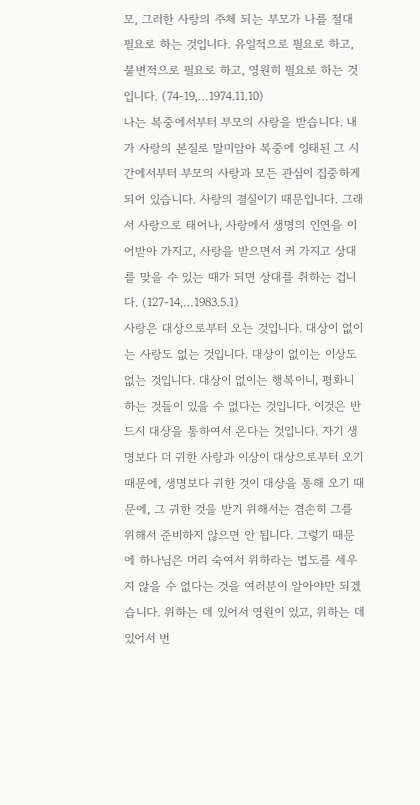모, 그러한 사랑의 주체 되는 부모가 나를 절대 필요로 하는 것입니다. 유일적으로 필요로 하고, 불변적으로 필요로 하고, 영원히 필요로 하는 것입니다. (74-19,…1974.11.10)
나는 복중에서부터 부모의 사랑을 받습니다. 내가 사랑의 본질로 말미암아 복중에 잉태된 그 시간에서부터 부모의 사랑과 모든 관심이 집중하게 되어 있습니다. 사랑의 결실이기 때문입니다. 그래서 사랑으로 태어나, 사랑에서 생명의 인연을 이어받아 가지고, 사랑을 받으면서 커 가지고 상대를 맞을 수 있는 때가 되면 상대를 취하는 겁니다. (127-14,…1983.5.1)
사랑은 대상으로부터 오는 것입니다. 대상이 없이는 사랑도 없는 것입니다. 대상이 없이는 이상도 없는 것입니다. 대상이 없이는 행복이니, 평화니 하는 것들이 있을 수 없다는 것입니다. 이것은 반드시 대상을 통하여서 온다는 것입니다. 자기 생명보다 더 귀한 사랑과 이상이 대상으로부터 오기 때문에, 생명보다 귀한 것이 대상을 통해 오기 때문에, 그 귀한 것을 받기 위해서는 겸손히 그를 위해서 준비하지 않으면 안 됩니다. 그렇기 때문에 하나님은 머리 숙여서 위하라는 법도를 세우지 않을 수 없다는 것을 여러분이 알아야만 되겠습니다. 위하는 데 있어서 영원이 있고, 위하는 데 있어서 번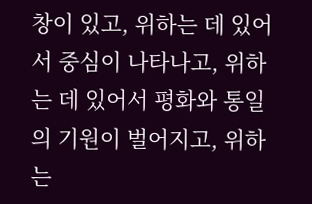창이 있고, 위하는 데 있어서 중심이 나타나고, 위하는 데 있어서 평화와 통일의 기원이 벌어지고, 위하는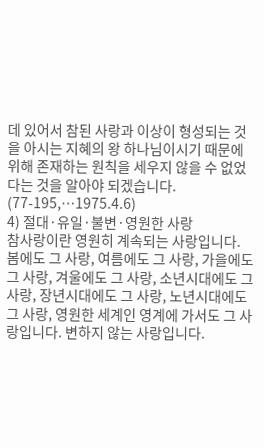데 있어서 참된 사랑과 이상이 형성되는 것을 아시는 지혜의 왕 하나님이시기 때문에 위해 존재하는 원칙을 세우지 않을 수 없었다는 것을 알아야 되겠습니다. (77-195,…1975.4.6)
4) 절대·유일·불변·영원한 사랑
참사랑이란 영원히 계속되는 사랑입니다. 봄에도 그 사랑, 여름에도 그 사랑, 가을에도 그 사랑, 겨울에도 그 사랑, 소년시대에도 그 사랑, 장년시대에도 그 사랑, 노년시대에도 그 사랑, 영원한 세계인 영계에 가서도 그 사랑입니다. 변하지 않는 사랑입니다.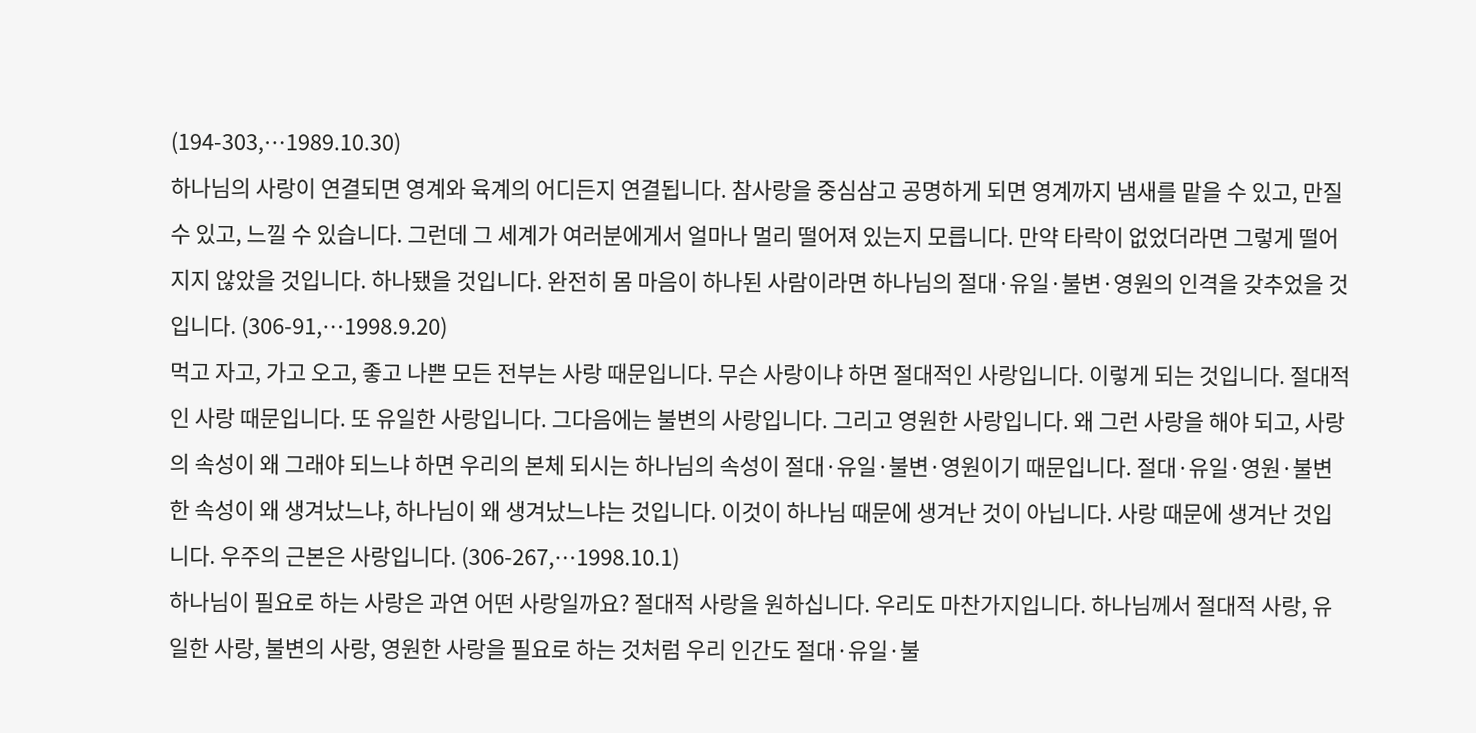(194-303,…1989.10.30)
하나님의 사랑이 연결되면 영계와 육계의 어디든지 연결됩니다. 참사랑을 중심삼고 공명하게 되면 영계까지 냄새를 맡을 수 있고, 만질 수 있고, 느낄 수 있습니다. 그런데 그 세계가 여러분에게서 얼마나 멀리 떨어져 있는지 모릅니다. 만약 타락이 없었더라면 그렇게 떨어지지 않았을 것입니다. 하나됐을 것입니다. 완전히 몸 마음이 하나된 사람이라면 하나님의 절대·유일·불변·영원의 인격을 갖추었을 것입니다. (306-91,…1998.9.20)
먹고 자고, 가고 오고, 좋고 나쁜 모든 전부는 사랑 때문입니다. 무슨 사랑이냐 하면 절대적인 사랑입니다. 이렇게 되는 것입니다. 절대적인 사랑 때문입니다. 또 유일한 사랑입니다. 그다음에는 불변의 사랑입니다. 그리고 영원한 사랑입니다. 왜 그런 사랑을 해야 되고, 사랑의 속성이 왜 그래야 되느냐 하면 우리의 본체 되시는 하나님의 속성이 절대·유일·불변·영원이기 때문입니다. 절대·유일·영원·불변한 속성이 왜 생겨났느냐, 하나님이 왜 생겨났느냐는 것입니다. 이것이 하나님 때문에 생겨난 것이 아닙니다. 사랑 때문에 생겨난 것입니다. 우주의 근본은 사랑입니다. (306-267,…1998.10.1)
하나님이 필요로 하는 사랑은 과연 어떤 사랑일까요? 절대적 사랑을 원하십니다. 우리도 마찬가지입니다. 하나님께서 절대적 사랑, 유일한 사랑, 불변의 사랑, 영원한 사랑을 필요로 하는 것처럼 우리 인간도 절대·유일·불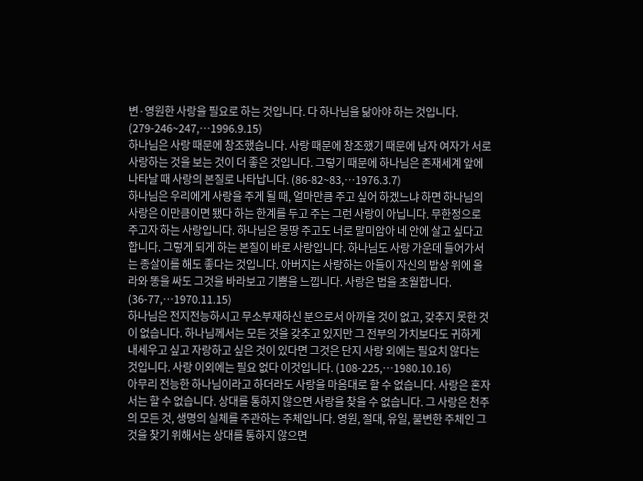변·영원한 사랑을 필요로 하는 것입니다. 다 하나님을 닮아야 하는 것입니다. (279-246~247,…1996.9.15)
하나님은 사랑 때문에 창조했습니다. 사랑 때문에 창조했기 때문에 남자 여자가 서로 사랑하는 것을 보는 것이 더 좋은 것입니다. 그렇기 때문에 하나님은 존재세계 앞에 나타날 때 사랑의 본질로 나타납니다. (86-82~83,…1976.3.7)
하나님은 우리에게 사랑을 주게 될 때, 얼마만큼 주고 싶어 하겠느냐 하면 하나님의 사랑은 이만큼이면 됐다 하는 한계를 두고 주는 그런 사랑이 아닙니다. 무한정으로 주고자 하는 사랑입니다. 하나님은 몽땅 주고도 너로 말미암아 네 안에 살고 싶다고 합니다. 그렇게 되게 하는 본질이 바로 사랑입니다. 하나님도 사랑 가운데 들어가서는 종살이를 해도 좋다는 것입니다. 아버지는 사랑하는 아들이 자신의 밥상 위에 올라와 똥을 싸도 그것을 바라보고 기쁨을 느낍니다. 사랑은 법을 초월합니다. (36-77,…1970.11.15)
하나님은 전지전능하시고 무소부재하신 분으로서 아까울 것이 없고, 갖추지 못한 것이 없습니다. 하나님께서는 모든 것을 갖추고 있지만 그 전부의 가치보다도 귀하게 내세우고 싶고 자랑하고 싶은 것이 있다면 그것은 단지 사랑 외에는 필요치 않다는 것입니다. 사랑 이외에는 필요 없다 이것입니다. (108-225,…1980.10.16)
아무리 전능한 하나님이라고 하더라도 사랑을 마음대로 할 수 없습니다. 사랑은 혼자서는 할 수 없습니다. 상대를 통하지 않으면 사랑을 찾을 수 없습니다. 그 사랑은 천주의 모든 것, 생명의 실체를 주관하는 주체입니다. 영원, 절대, 유일, 불변한 주체인 그것을 찾기 위해서는 상대를 통하지 않으면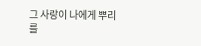그 사랑이 나에게 뿌리를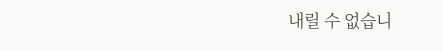내릴 수 없습니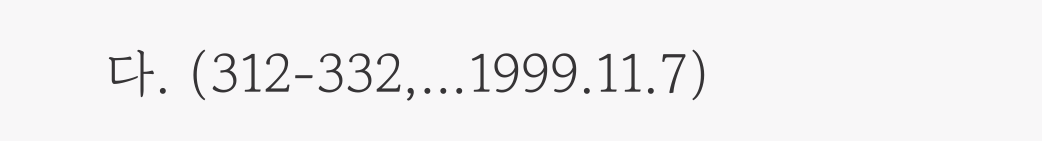다. (312-332,…1999.11.7)